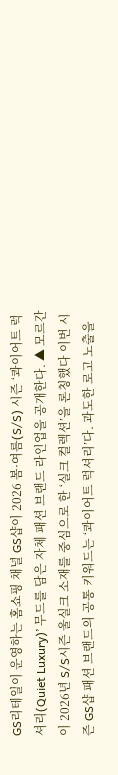GS리테일이 운영하는 홈쇼핑 채널 GS샵이 2026 봄·여름(S/S) 시즌 ‘콰이어트 럭셔리(Quiet Luxury)’ 무드를 담은 자체 패션 브랜드 라인업을 공개한다. ▲ 모르간이 2026년 S/S시즌 울실크 소재를 중심으로 한 ‘실크 컬렉션’을 론칭했다 이번 시즌 GS샵 패션 브랜드의 공통 키워드는 ‘콰이어트 럭셔리’다. 과도한 로고 노출을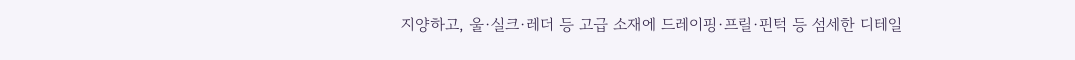지양하고, 울·실크·레더 등 고급 소재에 드레이핑·프릴·핀턱 등 섬세한 디테일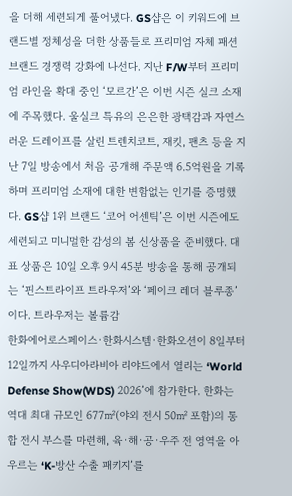을 더해 세련되게 풀어냈다. GS샵은 이 키워드에 브랜드별 정체성을 더한 상품들로 프리미엄 자체 패션 브랜드 경쟁력 강화에 나선다. 지난 F/W부터 프리미엄 라인을 확대 중인 ‘모르간’은 이번 시즌 실크 소재에 주목했다. 울실크 특유의 은은한 광택감과 자연스러운 드레이프를 살린 트렌치코트, 재킷, 팬츠 등을 지난 7일 방송에서 처음 공개해 주문액 6.5억원을 기록하며 프리미엄 소재에 대한 변함없는 인기를 증명했다. GS샵 1위 브랜드 ‘코어 어센틱’은 이번 시즌에도 세련되고 미니멀한 감성의 봄 신상품을 준비했다. 대표 상품은 10일 오후 9시 45분 방송을 통해 공개되는 ‘핀스트라이프 트라우저’와 ‘페이크 레더 블루종’이다. 트라우저는 볼륨감
한화에어로스페이스·한화시스템·한화오션이 8일부터 12일까지 사우디아라비아 리야드에서 열리는 ‘World Defense Show(WDS) 2026’에 참가한다. 한화는 역대 최대 규모인 677㎡(야외 전시 50㎡ 포함)의 통합 전시 부스를 마련해, 육·해·공·우주 전 영역을 아우르는 ‘K-방산 수출 패키지’를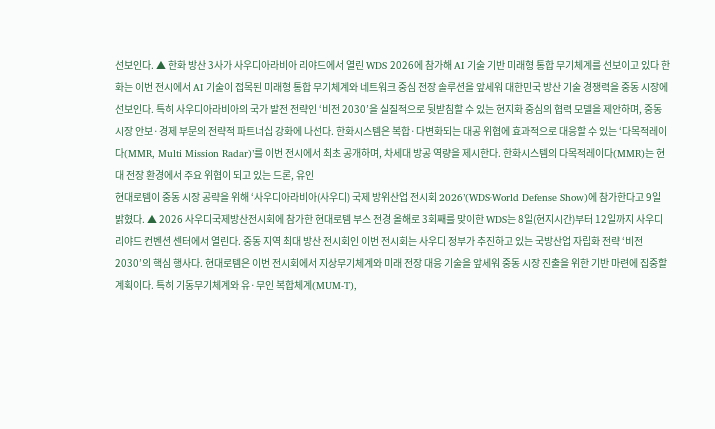선보인다. ▲ 한화 방산 3사가 사우디아라비아 리야드에서 열린 WDS 2026에 참가해 AI 기술 기반 미래형 통합 무기체계를 선보이고 있다 한화는 이번 전시에서 AI 기술이 접목된 미래형 통합 무기체계와 네트워크 중심 전장 솔루션을 앞세워 대한민국 방산 기술 경쟁력을 중동 시장에 선보인다. 특히 사우디아라비아의 국가 발전 전략인 ‘비전 2030’을 실질적으로 뒷받침할 수 있는 현지화 중심의 협력 모델을 제안하며, 중동 시장 안보·경제 부문의 전략적 파트너십 강화에 나선다. 한화시스템은 복합·다변화되는 대공 위협에 효과적으로 대응할 수 있는 ‘다목적레이다(MMR, Multi Mission Radar)’를 이번 전시에서 최초 공개하며, 차세대 방공 역량을 제시한다. 한화시스템의 다목적레이다(MMR)는 현대 전장 환경에서 주요 위협이 되고 있는 드론, 유인
현대로템이 중동 시장 공략을 위해 ‘사우디아라비아(사우디) 국제 방위산업 전시회 2026’(WDS·World Defense Show)에 참가한다고 9일 밝혔다. ▲ 2026 사우디국제방산전시회에 참가한 현대로템 부스 전경 올해로 3회째를 맞이한 WDS는 8일(현지시간)부터 12일까지 사우디 리야드 컨벤션 센터에서 열린다. 중동 지역 최대 방산 전시회인 이번 전시회는 사우디 정부가 추진하고 있는 국방산업 자립화 전략 ‘비전 2030’의 핵심 행사다. 현대로템은 이번 전시회에서 지상무기체계와 미래 전장 대응 기술을 앞세워 중동 시장 진출을 위한 기반 마련에 집중할 계획이다. 특히 기동무기체계와 유·무인 복합체계(MUM-T),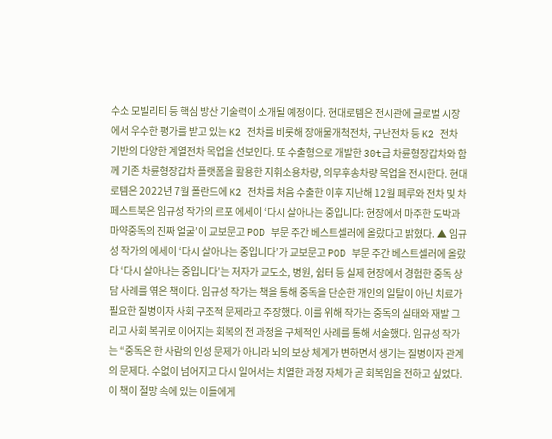수소 모빌리티 등 핵심 방산 기술력이 소개될 예정이다. 현대로템은 전시관에 글로벌 시장에서 우수한 평가를 받고 있는 K2 전차를 비롯해 장애물개척전차, 구난전차 등 K2 전차 기반의 다양한 계열전차 목업을 선보인다. 또 수출형으로 개발한 30t급 차륜형장갑차와 함께 기존 차륜형장갑차 플랫폼을 활용한 지휘소용차량, 의무후송차량 목업을 전시한다. 현대로템은 2022년 7월 폴란드에 K2 전차를 처음 수출한 이후 지난해 12월 페루와 전차 및 차
페스트북은 임규성 작가의 르포 에세이 ‘다시 살아나는 중입니다: 현장에서 마주한 도박과 마약중독의 진짜 얼굴’이 교보문고 POD 부문 주간 베스트셀러에 올랐다고 밝혔다. ▲ 임규성 작가의 에세이 ‘다시 살아나는 중입니다’가 교보문고 POD 부문 주간 베스트셀러에 올랐다 ‘다시 살아나는 중입니다’는 저자가 교도소, 병원, 쉼터 등 실제 현장에서 경험한 중독 상담 사례를 엮은 책이다. 임규성 작가는 책을 통해 중독을 단순한 개인의 일탈이 아닌 치료가 필요한 질병이자 사회 구조적 문제라고 주장했다. 이를 위해 작가는 중독의 실태와 재발 그리고 사회 복귀로 이어지는 회복의 전 과정을 구체적인 사례를 통해 서술했다. 임규성 작가는 “중독은 한 사람의 인성 문제가 아니라 뇌의 보상 체계가 변하면서 생기는 질병이자 관계의 문제다. 수없이 넘어지고 다시 일어서는 치열한 과정 자체가 곧 회복임을 전하고 싶었다. 이 책이 절망 속에 있는 이들에게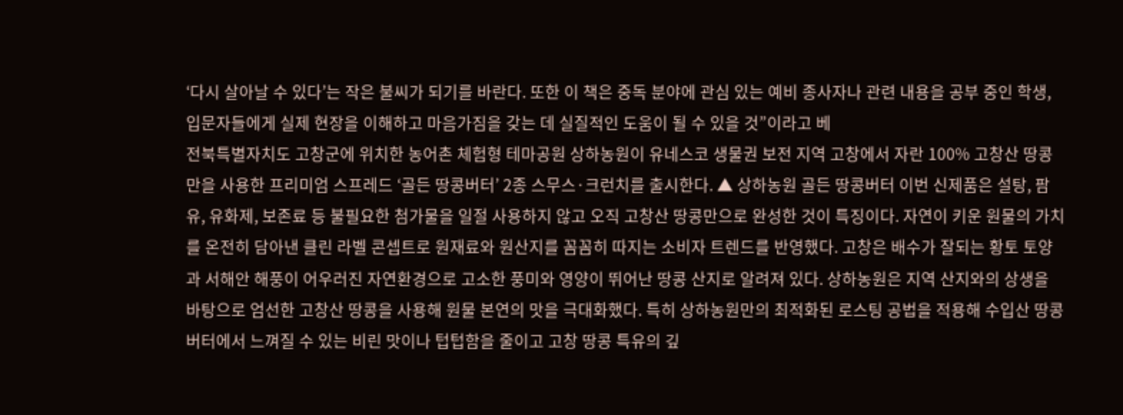‘다시 살아날 수 있다’는 작은 불씨가 되기를 바란다. 또한 이 책은 중독 분야에 관심 있는 예비 종사자나 관련 내용을 공부 중인 학생, 입문자들에게 실제 현장을 이해하고 마음가짐을 갖는 데 실질적인 도움이 될 수 있을 것”이라고 베
전북특별자치도 고창군에 위치한 농어촌 체험형 테마공원 상하농원이 유네스코 생물권 보전 지역 고창에서 자란 100% 고창산 땅콩만을 사용한 프리미엄 스프레드 ‘골든 땅콩버터’ 2종 스무스·크런치를 출시한다. ▲ 상하농원 골든 땅콩버터 이번 신제품은 설탕, 팜유, 유화제, 보존료 등 불필요한 첨가물을 일절 사용하지 않고 오직 고창산 땅콩만으로 완성한 것이 특징이다. 자연이 키운 원물의 가치를 온전히 담아낸 클린 라벨 콘셉트로 원재료와 원산지를 꼼꼼히 따지는 소비자 트렌드를 반영했다. 고창은 배수가 잘되는 황토 토양과 서해안 해풍이 어우러진 자연환경으로 고소한 풍미와 영양이 뛰어난 땅콩 산지로 알려져 있다. 상하농원은 지역 산지와의 상생을 바탕으로 엄선한 고창산 땅콩을 사용해 원물 본연의 맛을 극대화했다. 특히 상하농원만의 최적화된 로스팅 공법을 적용해 수입산 땅콩버터에서 느껴질 수 있는 비린 맛이나 텁텁함을 줄이고 고창 땅콩 특유의 깊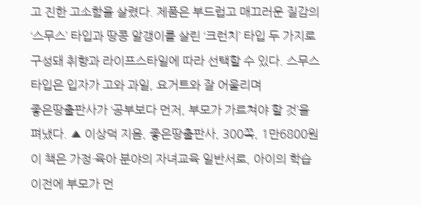고 진한 고소함을 살렸다. 제품은 부드럽고 매끄러운 질감의 ‘스무스’ 타입과 땅콩 알갱이를 살린 ‘크런치’ 타입 두 가지로 구성돼 취향과 라이프스타일에 따라 선택할 수 있다. 스무스 타입은 입자가 고와 과일, 요거트와 잘 어울리며
좋은땅출판사가 ‘공부보다 먼저, 부모가 가르쳐야 할 것’을 펴냈다. ▲ 이상덕 지음, 좋은땅출판사, 300쪽, 1만6800원 이 책은 가정·육아 분야의 자녀교육 일반서로, 아이의 학습 이전에 부모가 먼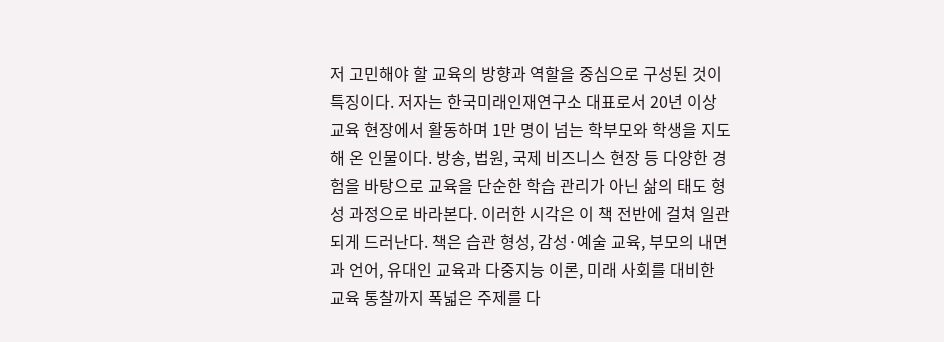저 고민해야 할 교육의 방향과 역할을 중심으로 구성된 것이 특징이다. 저자는 한국미래인재연구소 대표로서 20년 이상 교육 현장에서 활동하며 1만 명이 넘는 학부모와 학생을 지도해 온 인물이다. 방송, 법원, 국제 비즈니스 현장 등 다양한 경험을 바탕으로 교육을 단순한 학습 관리가 아닌 삶의 태도 형성 과정으로 바라본다. 이러한 시각은 이 책 전반에 걸쳐 일관되게 드러난다. 책은 습관 형성, 감성·예술 교육, 부모의 내면과 언어, 유대인 교육과 다중지능 이론, 미래 사회를 대비한 교육 통찰까지 폭넓은 주제를 다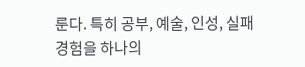룬다. 특히 공부, 예술, 인성, 실패 경험을 하나의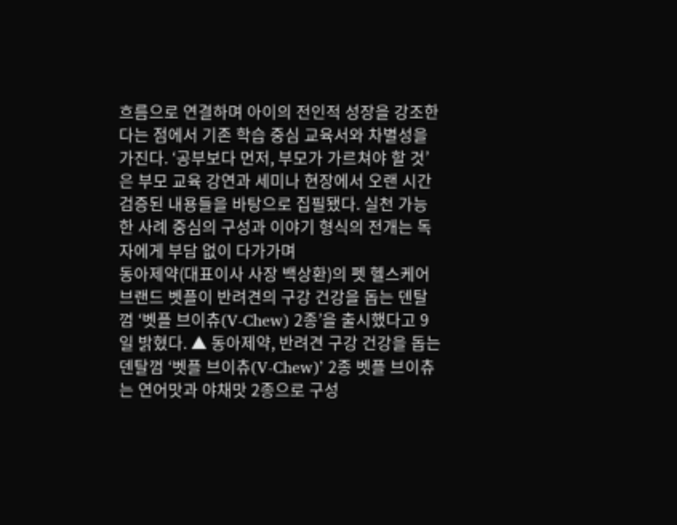흐름으로 연결하며 아이의 전인적 성장을 강조한다는 점에서 기존 학습 중심 교육서와 차별성을 가진다. ‘공부보다 먼저, 부모가 가르쳐야 할 것’은 부모 교육 강연과 세미나 현장에서 오랜 시간 검증된 내용들을 바탕으로 집필됐다. 실천 가능한 사례 중심의 구성과 이야기 형식의 전개는 독자에게 부담 없이 다가가며
동아제약(대표이사 사장 백상환)의 펫 헬스케어 브랜드 벳플이 반려견의 구강 건강을 돕는 덴탈껌 ‘벳플 브이츄(V-Chew) 2종’을 출시했다고 9일 밝혔다. ▲ 동아제약, 반려견 구강 건강을 돕는 덴탈껌 ‘벳플 브이츄(V-Chew)’ 2종 벳플 브이츄는 연어맛과 야채맛 2종으로 구성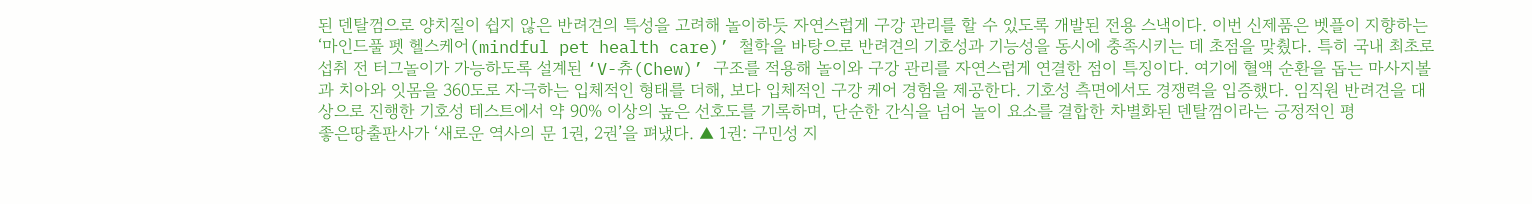된 덴탈껌으로 양치질이 쉽지 않은 반려견의 특성을 고려해 놀이하듯 자연스럽게 구강 관리를 할 수 있도록 개발된 전용 스낵이다. 이번 신제품은 벳플이 지향하는 ‘마인드풀 펫 헬스케어(mindful pet health care)’ 철학을 바탕으로 반려견의 기호성과 기능성을 동시에 충족시키는 데 초점을 맞췄다. 특히 국내 최초로 섭취 전 터그놀이가 가능하도록 설계된 ‘V-츄(Chew)’ 구조를 적용해 놀이와 구강 관리를 자연스럽게 연결한 점이 특징이다. 여기에 혈액 순환을 돕는 마사지볼과 치아와 잇몸을 360도로 자극하는 입체적인 형태를 더해, 보다 입체적인 구강 케어 경험을 제공한다. 기호성 측면에서도 경쟁력을 입증했다. 임직원 반려견을 대상으로 진행한 기호성 테스트에서 약 90% 이상의 높은 선호도를 기록하며, 단순한 간식을 넘어 놀이 요소를 결합한 차별화된 덴탈껌이라는 긍정적인 평
좋은땅출판사가 ‘새로운 역사의 문 1권, 2권’을 펴냈다. ▲ 1권: 구민성 지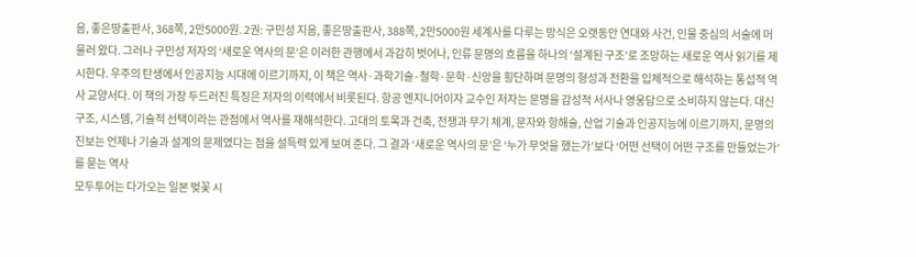음, 좋은땅출판사, 368쪽, 2만5000원. 2권: 구민성 지음, 좋은땅출판사, 388쪽, 2만5000원 세계사를 다루는 방식은 오랫동안 연대와 사건, 인물 중심의 서술에 머물러 왔다. 그러나 구민성 저자의 ‘새로운 역사의 문’은 이러한 관행에서 과감히 벗어나, 인류 문명의 흐름을 하나의 ‘설계된 구조’로 조망하는 새로운 역사 읽기를 제시한다. 우주의 탄생에서 인공지능 시대에 이르기까지, 이 책은 역사·과학기술·철학·문학·신앙을 횡단하며 문명의 형성과 전환을 입체적으로 해석하는 통섭적 역사 교양서다. 이 책의 가장 두드러진 특징은 저자의 이력에서 비롯된다. 항공 엔지니어이자 교수인 저자는 문명을 감성적 서사나 영웅담으로 소비하지 않는다. 대신 구조, 시스템, 기술적 선택이라는 관점에서 역사를 재해석한다. 고대의 토목과 건축, 전쟁과 무기 체계, 문자와 항해술, 산업 기술과 인공지능에 이르기까지, 문명의 진보는 언제나 기술과 설계의 문제였다는 점을 설득력 있게 보여 준다. 그 결과 ‘새로운 역사의 문’은 ‘누가 무엇을 했는가’보다 ‘어떤 선택이 어떤 구조를 만들었는가’를 묻는 역사
모두투어는 다가오는 일본 벚꽃 시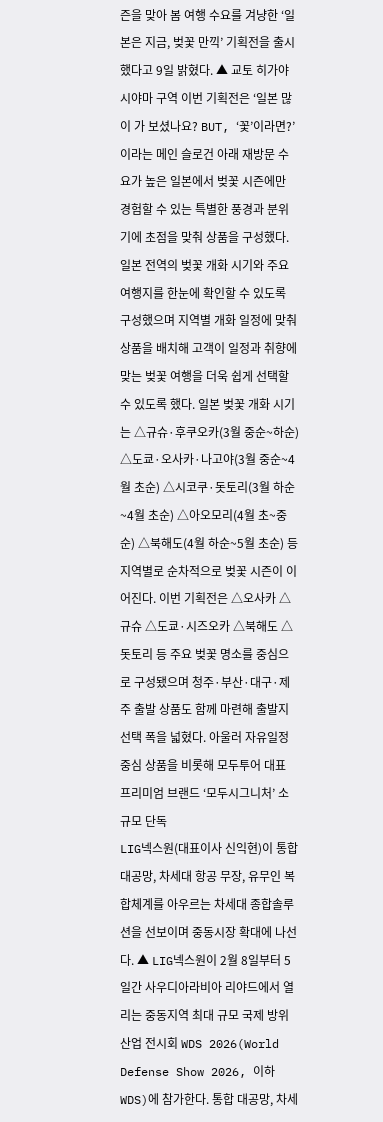즌을 맞아 봄 여행 수요를 겨냥한 ‘일본은 지금, 벚꽃 만끽’ 기획전을 출시했다고 9일 밝혔다. ▲ 교토 히가야시야마 구역 이번 기획전은 ‘일본 많이 가 보셨나요? BUT, ‘꽃’이라면?’이라는 메인 슬로건 아래 재방문 수요가 높은 일본에서 벚꽃 시즌에만 경험할 수 있는 특별한 풍경과 분위기에 초점을 맞춰 상품을 구성했다. 일본 전역의 벚꽃 개화 시기와 주요 여행지를 한눈에 확인할 수 있도록 구성했으며 지역별 개화 일정에 맞춰 상품을 배치해 고객이 일정과 취향에 맞는 벚꽃 여행을 더욱 쉽게 선택할 수 있도록 했다. 일본 벚꽃 개화 시기는 △규슈·후쿠오카(3월 중순~하순) △도쿄·오사카·나고야(3월 중순~4월 초순) △시코쿠·돗토리(3월 하순~4월 초순) △아오모리(4월 초~중순) △북해도(4월 하순~5월 초순) 등 지역별로 순차적으로 벚꽃 시즌이 이어진다. 이번 기획전은 △오사카 △규슈 △도쿄·시즈오카 △북해도 △돗토리 등 주요 벚꽃 명소를 중심으로 구성됐으며 청주·부산·대구·제주 출발 상품도 함께 마련해 출발지 선택 폭을 넓혔다. 아울러 자유일정 중심 상품을 비롯해 모두투어 대표 프리미엄 브랜드 ‘모두시그니처’ 소규모 단독
LIG넥스원(대표이사 신익현)이 통합 대공망, 차세대 항공 무장, 유무인 복합체계를 아우르는 차세대 종합솔루션을 선보이며 중동시장 확대에 나선다. ▲ LIG넥스원이 2월 8일부터 5일간 사우디아라비아 리야드에서 열리는 중동지역 최대 규모 국제 방위산업 전시회 WDS 2026(World Defense Show 2026, 이하 WDS)에 참가한다. 통합 대공망, 차세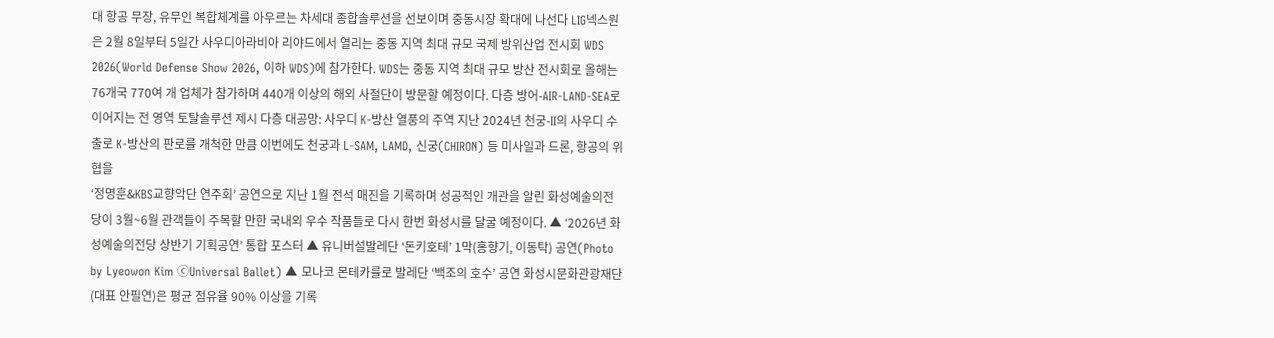대 항공 무장, 유무인 복합체계를 아우르는 차세대 종합솔루션을 선보이며 중동시장 확대에 나선다 LIG넥스원은 2월 8일부터 5일간 사우디아라비아 리야드에서 열리는 중동 지역 최대 규모 국제 방위산업 전시회 WDS 2026(World Defense Show 2026, 이하 WDS)에 참가한다. WDS는 중동 지역 최대 규모 방산 전시회로 올해는 76개국 770여 개 업체가 참가하며 440개 이상의 해외 사절단이 방문할 예정이다. 다층 방어-AIR-LAND-SEA로 이어지는 전 영역 토탈솔루션 제시 다층 대공망: 사우디 K-방산 열풍의 주역 지난 2024년 천궁-II의 사우디 수출로 K-방산의 판로를 개척한 만큼 이번에도 천궁과 L-SAM, LAMD, 신궁(CHIRON) 등 미사일과 드론, 항공의 위협을
‘정명훈&KBS교향악단 연주회’ 공연으로 지난 1월 전석 매진을 기록하며 성공적인 개관을 알린 화성예술의전당이 3월~6월 관객들이 주목할 만한 국내외 우수 작품들로 다시 한번 화성시를 달굴 예정이다. ▲ ‘2026년 화성예술의전당 상반기 기획공연’ 통합 포스터 ▲ 유니버설발레단 ‘돈키호테’ 1막(홍향기, 이동탁) 공연(Photo by Lyeowon Kim ⓒUniversal Ballet) ▲ 모나코 몬테카를로 발레단 ‘백조의 호수’ 공연 화성시문화관광재단(대표 안필연)은 평균 점유율 90% 이상을 기록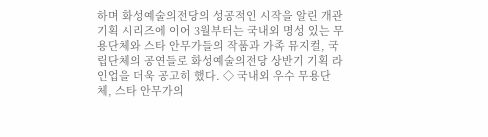하며 화성예술의전당의 성공적인 시작을 알린 개관기획 시리즈에 이어 3월부터는 국내외 명성 있는 무용단체와 스타 안무가들의 작품과 가족 뮤지컬, 국립단체의 공연들로 화성예술의전당 상반기 기획 라인업을 더욱 공고히 했다. ◇ 국내외 우수 무용단체, 스타 안무가의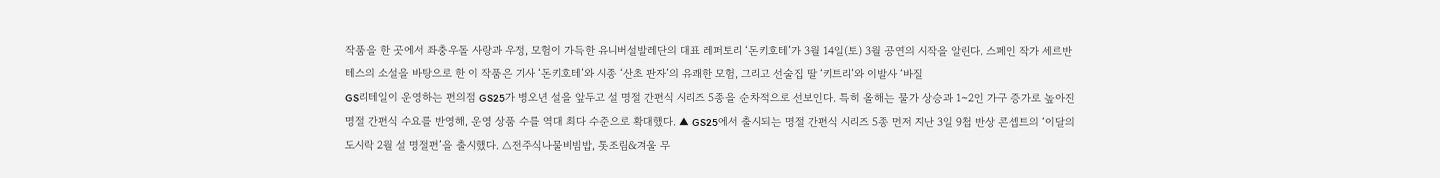작품을 한 곳에서 좌충우돌 사랑과 우정, 모험이 가득한 유니버설발레단의 대표 레퍼토리 ‘돈키호테’가 3월 14일(토) 3월 공연의 시작을 알린다. 스페인 작가 세르반테스의 소설을 바탕으로 한 이 작품은 기사 ‘돈키호테’와 시종 ‘산초 판자’의 유쾌한 모험, 그리고 선술집 딸 ‘키트리’와 이발사 ‘바질
GS리테일이 운영하는 편의점 GS25가 병오년 설을 앞두고 설 명절 간편식 시리즈 5종을 순차적으로 선보인다. 특히 올해는 물가 상승과 1~2인 가구 증가로 높아진 명절 간편식 수요를 반영해, 운영 상품 수를 역대 최다 수준으로 확대했다. ▲ GS25에서 출시되는 명절 간편식 시리즈 5종 먼저 지난 3일 9첩 반상 콘셉트의 ‘이달의도시락 2월 설 명절편’을 출시했다. △전주식나물비빔밥, 톳조림&겨울 무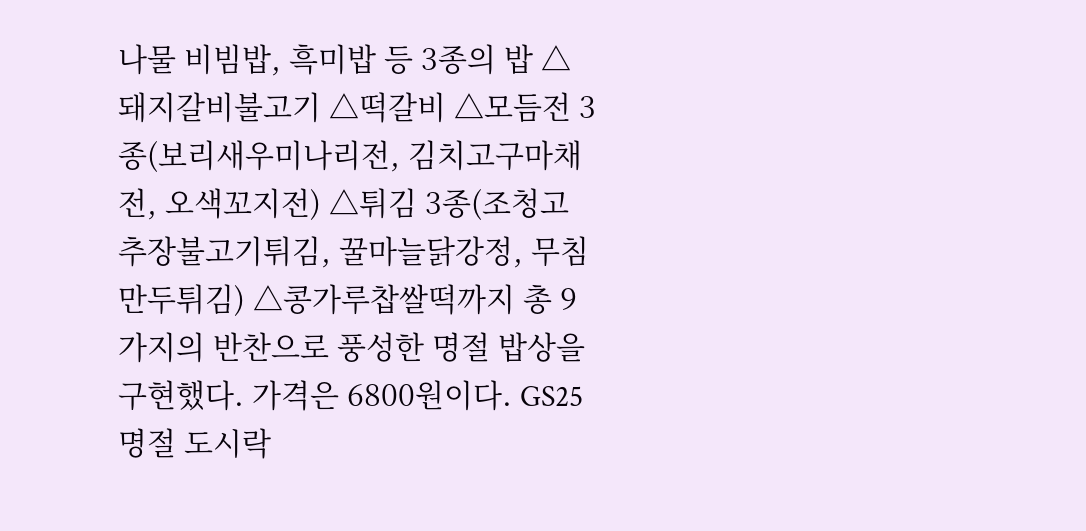나물 비빔밥, 흑미밥 등 3종의 밥 △돼지갈비불고기 △떡갈비 △모듬전 3종(보리새우미나리전, 김치고구마채전, 오색꼬지전) △튀김 3종(조청고추장불고기튀김, 꿀마늘닭강정, 무침만두튀김) △콩가루찹쌀떡까지 총 9가지의 반찬으로 풍성한 명절 밥상을 구현했다. 가격은 6800원이다. GS25 명절 도시락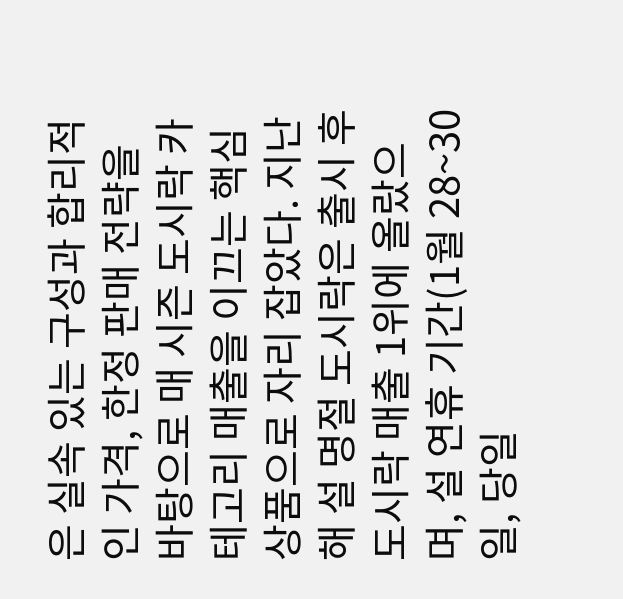은 실속 있는 구성과 합리적인 가격, 한정 판매 전략을 바탕으로 매 시즌 도시락 카테고리 매출을 이끄는 핵심 상품으로 자리 잡았다. 지난해 설 명절 도시락은 출시 후 도시락 매출 1위에 올랐으며, 설 연휴 기간(1월 28~30일, 당일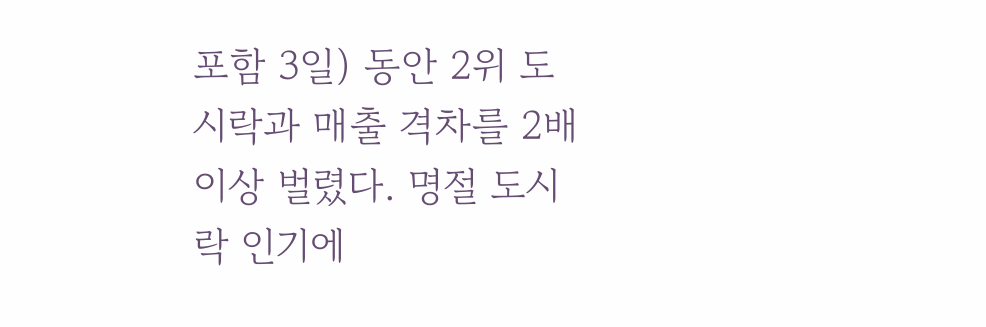포함 3일) 동안 2위 도시락과 매출 격차를 2배 이상 벌렸다. 명절 도시락 인기에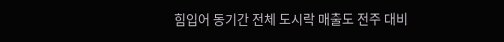힘입어 동기간 전체 도시락 매출도 전주 대비